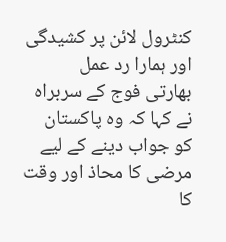کنٹرول لائن پر کشیدگی اور ہمارا رد عمل
بھارتی فوج کے سربراہ نے کہا کہ وہ پاکستان کو جواب دینے کے لیے مرضی کا محاذ اور وقت کا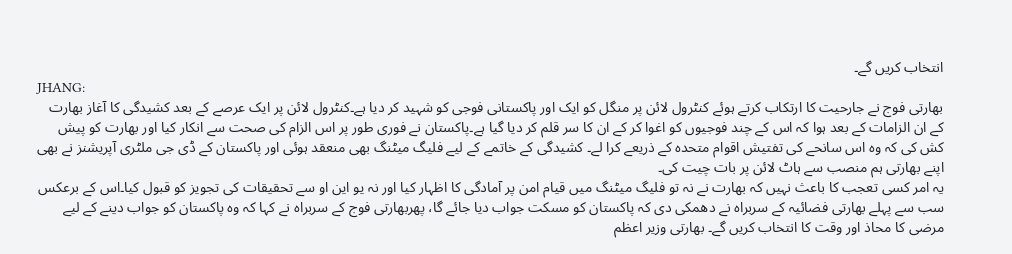انتخاب کریں گے۔
JHANG:
بھارتی فوج نے جارحیت کا ارتکاب کرتے ہوئے کنٹرول لائن پر منگل کو ایک اور پاکستانی فوجی کو شہید کر دیا ہے۔کنٹرول لائن پر ایک عرصے کے بعد کشیدگی کا آغاز بھارت کے ان الزامات کے بعد ہوا کہ اس کے چند فوجیوں کو اغوا کر کے ان کا سر قلم کر دیا گیا ہے۔پاکستان نے فوری طور پر اس الزام کی صحت سے انکار کیا اور بھارت کو پیش کش کی کہ وہ اس سانحے کی تفتیش اقوام متحدہ کے ذریعے کرا لے۔ کشیدگی کے خاتمے کے لیے فلیگ میٹنگ بھی منعقد ہوئی اور پاکستان کے ڈی جی ملٹری آپریشنز نے بھی اپنے بھارتی ہم منصب سے ہاٹ لائن پر بات چیت کی۔
یہ امر کسی تعجب کا باعث نہیں کہ بھارت نے نہ تو فلیگ میٹنگ میں قیام امن پر آمادگی کا اظہار کیا اور نہ یو این او سے تحقیقات کی تجویز کو قبول کیا۔اس کے برعکس سب سے پہلے بھارتی فضائیہ کے سربراہ نے دھمکی دی کہ پاکستان کو مسکت جواب دیا جائے گا، پھربھارتی فوج کے سربراہ نے کہا کہ وہ پاکستان کو جواب دینے کے لیے مرضی کا محاذ اور وقت کا انتخاب کریں گے۔ بھارتی وزیر اعظم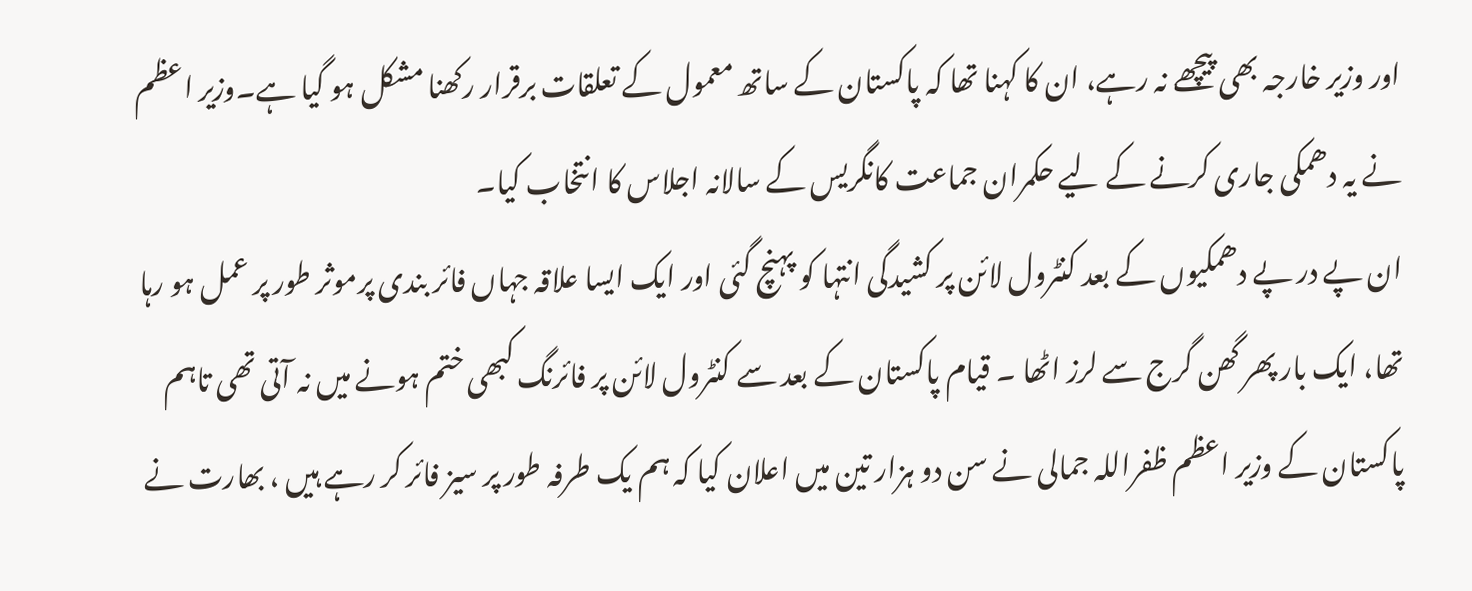اور وزیر خارجہ بھی پیچھے نہ رہے، ان کا کہنا تھا کہ پاکستان کے ساتھ معمول کے تعلقات برقرار رکھنا مشکل ہو گیا ہے۔وزیر اعظم نے یہ دھمکی جاری کرنے کے لیے حکمران جماعت کانگریس کے سالانہ اجلاس کا انتخاب کیا۔
ان پے در پے دھمکیوں کے بعد کنٹرول لائن پر کشیدگی انتہا کو پہنچ گئی اور ایک ایسا علاقہ جہاں فائر بندی پرموثر طور پر عمل ہو رہا تھا، ایک بار پھر گھن گرج سے لرز اٹھا ۔ قیام پاکستان کے بعد سے کنٹرول لائن پر فائرنگ کبھی ختم ہونے میں نہ آتی تھی تاہم پاکستان کے وزیر اعظم ظفراللہ جمالی نے سن دو ہزار تین میں اعلان کیا کہ ہم یک طرفہ طور پر سیز فائر کر رہے ہیں ، بھارت نے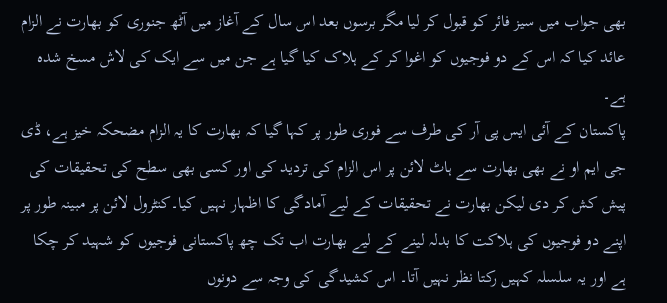بھی جواب میں سیز فائر کو قبول کر لیا مگر برسوں بعد اس سال کے آغاز میں آٹھ جنوری کو بھارت نے الزام عائد کیا کہ اس کے دو فوجیوں کو اغوا کر کے ہلاک کیا گیا ہے جن میں سے ایک کی لاش مسخ شدہ ہے۔
پاکستان کے آئی ایس پی آر کی طرف سے فوری طور پر کہا گیا کہ بھارت کا یہ الزام مضحکہ خیز ہے، ڈی جی ایم او نے بھی بھارت سے ہاٹ لائن پر اس الزام کی تردید کی اور کسی بھی سطح کی تحقیقات کی پیش کش کر دی لیکن بھارت نے تحقیقات کے لیے آمادگی کا اظہار نہیں کیا۔کنٹرول لائن پر مبینہ طور پر اپنے دو فوجیوں کی ہلاکت کا بدلہ لینے کے لیے بھارت اب تک چھ پاکستانی فوجیوں کو شہید کر چکا ہے اور یہ سلسلہ کہیں رکتا نظر نہیں آتا۔ اس کشیدگی کی وجہ سے دونوں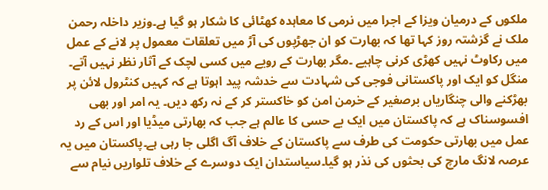ملکوں کے درمیان ویزا کے اجرا میں نرمی کا معاہدہ کھٹائی کا شکار ہو گیا ہے۔وزیر داخلہ رحمن ملک نے گزشتہ روز کہا تھا کہ بھارت کو ان جھڑپوں کی آڑ میں تعلقات معمول پر لانے کے عمل میں رکاوٹ نہیں کھڑی کرنی چاہیے ۔مگر بھارت کے رویے میں کسی لچک کے آثار نظر نہیں آتے۔
منگل کو ایک اور پاکستانی فوجی کی شہادت سے خدشہ پید اہوتا ہے کہ کہیں کنٹرول لائن پر بھڑکنے والی چنگاریاں برصغیر کے خرمن امن کو خاکستر کر کے نہ رکھ دیں۔ یہ امر اور بھی افسوسناک ہے کہ پاکستان میں ایک بے حسی کا عالم ہے جب کہ بھارتی میڈیا اور اس کے رد عمل میں بھارتی حکومت کی طرف سے پاکستان کے خلاف آگ اگلی جا رہی ہے۔پاکستان میں یہ عرصہ لانگ مارچ کی بحثوں کی نذر ہو گیا۔سیاستدان ایک دوسرے کے خلاف تلواریں نیام سے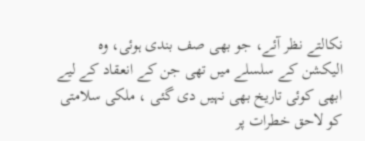نکالتے نظر آئے، جو بھی صف بندی ہوئی، وہ الیکشن کے سلسلے میں تھی جن کے انعقاد کے لیے ابھی کوئی تاریخ بھی نہیں دی گئی ، ملکی سلامتی کو لاحق خطرات پر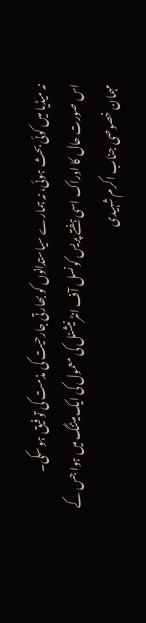نہ میڈیا میں کوئی بحث ہوئی، نہ ہمارے سیاستدانوں کو بھارتی جارحیت کی مذمت کی تو فیق ہو سکی۔
اس صورت حال کا ادراک اسی ہفتے پریس کونسل آف انٹرنیشنل کی معمول کی ایک میٹنگ میں ہوا جس کے مہمان خصوصی جناب اکرم شہیدی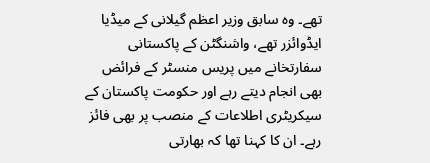تھے۔ وہ سابق وزیر اعظم گیلانی کے میڈیا ایڈوائزر تھے، واشنگٹن کے پاکستانی سفارتخانے میں پریس منسٹر کے فرائض بھی انجام دیتے رہے اور حکومت پاکستان کے سیکریٹری اطلاعات کے منصب پر بھی فائز رہے۔ ان کا کہنا تھا کہ بھارتی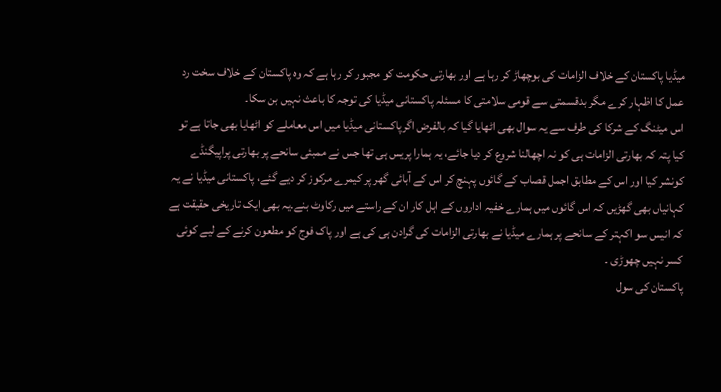میڈیا پاکستان کے خلاف الزامات کی بوچھاڑ کر رہا ہے اور بھارتی حکومت کو مجبور کر رہا ہے کہ وہ پاکستان کے خلاف سخت رد عمل کا اظہار کرے مگر بدقسمتی سے قومی سلامتی کا مسئلہ پاکستانی میڈیا کی توجہ کا باعث نہیں بن سکا۔
اس میٹنگ کے شرکا کی طرف سے یہ سوال بھی اٹھایا گیا کہ بالفرض اگرپاکستانی میڈیا میں اس معاملے کو اٹھایا بھی جاتا ہے تو کیا پتہ کہ بھارتی الزامات ہی کو نہ اچھالنا شروع کر دیا جائے، یہ ہمارا پریس ہی تھا جس نے ممبئی سانحے پر بھارتی پراپیگنڈے کونشر کیا اور اس کے مطابق اجمل قصاب کے گائوں پہنچ کر اس کے آبائی گھر پر کیمرے مرکوز کر دیے گئے، پاکستانی میڈیا نے یہ کہانیاں بھی گھڑیں کہ اس گائوں میں ہمارے خفیہ اداروں کے اہل کار ان کے راستے میں رکاوٹ بنے۔یہ بھی ایک تاریخی حقیقت ہے کہ انیس سو اکہتر کے سانحے پر ہمارے میڈیا نے بھارتی الزامات کی گرادن ہی کی ہے اور پاک فوج کو مطعون کرنے کے لیے کوئی کسر نہیں چھوڑی ۔
پاکستان کی سول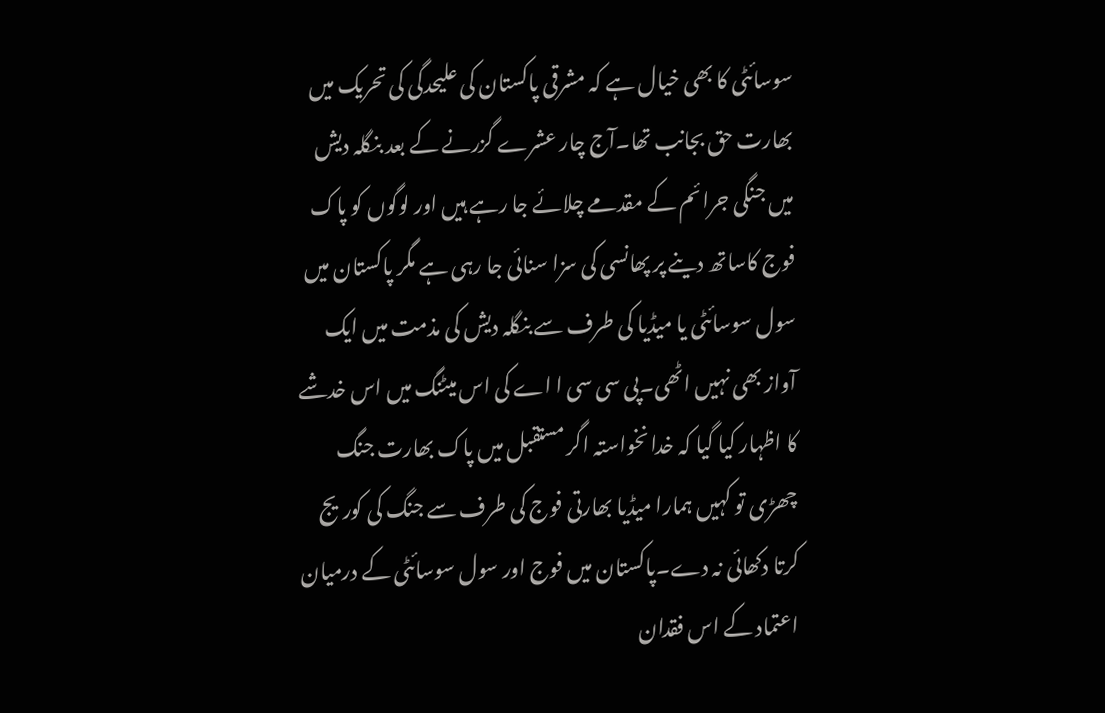سوسائٹی کا بھی خیال ہے کہ مشرقی پاکستان کی علیحدگی کی تحریک میں بھارت حق بجانب تھا۔آج چار عشرے گزرنے کے بعد بنگلہ دیش میں جنگی جرائم کے مقدمے چلائے جا رہے ہیں اور لوگوں کو پاک فوج کاساتھ دینے پر پھانسی کی سزا سنائی جا رہی ہے مگر پاکستان میں سول سوسائٹی یا میڈیا کی طرف سے بنگلہ دیش کی مذمت میں ایک آواز بھی نہیں اٹھی۔پی سی سی ا اے کی اس میٹنگ میں اس خدشے کا اظہار کیا گیا کہ خدا نخواستہ اگر مستقبل میں پاک بھارت جنگ چھڑی تو کہیں ہمارا میڈیا بھارتی فوج کی طرف سے جنگ کی کوریج کرتا دکھائی نہ دے۔پاکستان میں فوج اور سول سوسائٹی کے درمیان اعتماد کے اس فقدان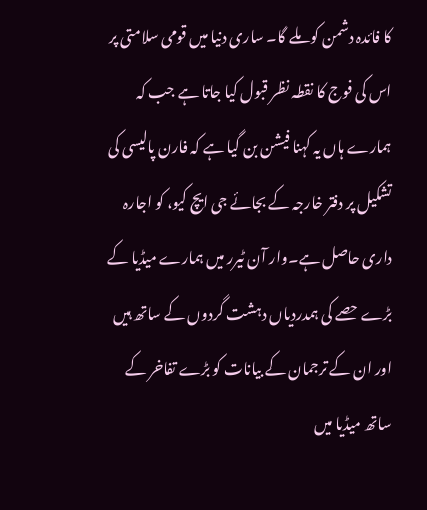کا فائدہ دشمن کو ملے گا۔ ساری دنیا میں قومی سلامتی پر اس کی فوج کا نقطہ نظر قبول کیا جاتا ہے جب کہ ہمارے ہاں یہ کہنا فیشن بن گیا ہے کہ فارن پالیسی کی تشکیل پر دفتر خارجہ کے بجائے جی ایچ کیو، کو اجارہ داری حاصل ہے۔وار آن ٹیرر میں ہمارے میڈیا کے بڑے حصے کی ہمدردیاں دہشت گردوں کے ساتھ ہیں اور ان کے ترجمان کے بیانات کو بڑے تفاخر کے ساتھ میڈیا میں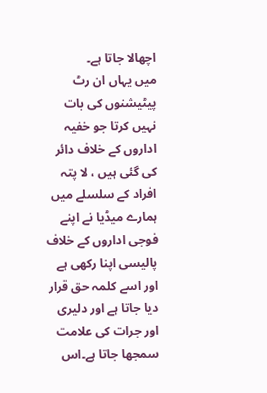اچھالا جاتا ہے۔
میں یہاں ان رٹ پیٹیشنوں کی بات نہیں کرتا جو خفیہ اداروں کے خلاف دائر کی گئی ہیں ، لا پتہ افراد کے سلسلے میں ہمارے میڈیا نے اپنے فوجی اداروں کے خلاف پالیسی اپنا رکھی ہے اور اسے کلمہ حق قرار دیا جاتا ہے اور دلیری اور جرات کی علامت سمجھا جاتا ہے۔اس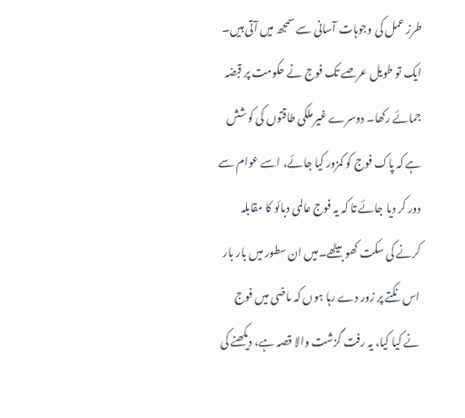طرز عمل کی وجوہات آسانی سے سمجھ میں آتی ہیں۔ ایک تو طویل عرصے تک فوج نے حکومت پر قبضہ جمائے رکھا۔ دوسرے غیر ملکی طاقتوں کی کوشش ہے کہ پاک فوج کو کمزور کیا جائے، اسے عوام سے دور کر دیا جائے تا کہ یہ فوج عالمی دبائو کا مقابلہ کرنے کی سکت کھو بیٹھے۔میں ان سطور میں بار بار اس نکتے پر زور دے رہا ہوں کہ ماضی میں فوج نے کیا کیا، یہ رفت گزشت والا قصہ ہے، دیکھنے کی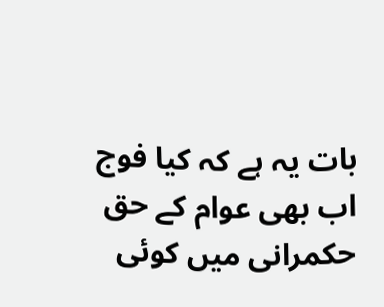بات یہ ہے کہ کیا فوج اب بھی عوام کے حق حکمرانی میں کوئی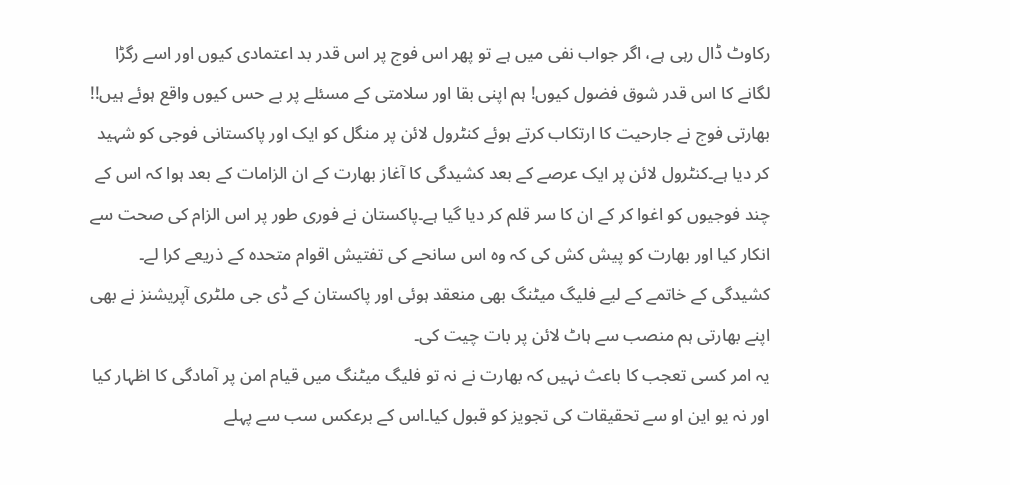رکاوٹ ڈال رہی ہے، اگر جواب نفی میں ہے تو پھر اس فوج پر اس قدر بد اعتمادی کیوں اور اسے رگڑا لگانے کا اس قدر شوق فضول کیوں! ہم اپنی بقا اور سلامتی کے مسئلے پر بے حس کیوں واقع ہوئے ہیں!!
بھارتی فوج نے جارحیت کا ارتکاب کرتے ہوئے کنٹرول لائن پر منگل کو ایک اور پاکستانی فوجی کو شہید کر دیا ہے۔کنٹرول لائن پر ایک عرصے کے بعد کشیدگی کا آغاز بھارت کے ان الزامات کے بعد ہوا کہ اس کے چند فوجیوں کو اغوا کر کے ان کا سر قلم کر دیا گیا ہے۔پاکستان نے فوری طور پر اس الزام کی صحت سے انکار کیا اور بھارت کو پیش کش کی کہ وہ اس سانحے کی تفتیش اقوام متحدہ کے ذریعے کرا لے۔ کشیدگی کے خاتمے کے لیے فلیگ میٹنگ بھی منعقد ہوئی اور پاکستان کے ڈی جی ملٹری آپریشنز نے بھی اپنے بھارتی ہم منصب سے ہاٹ لائن پر بات چیت کی۔
یہ امر کسی تعجب کا باعث نہیں کہ بھارت نے نہ تو فلیگ میٹنگ میں قیام امن پر آمادگی کا اظہار کیا اور نہ یو این او سے تحقیقات کی تجویز کو قبول کیا۔اس کے برعکس سب سے پہلے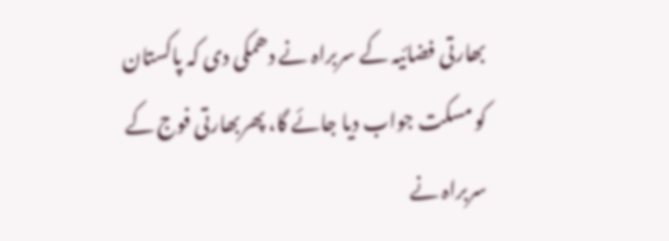بھارتی فضائیہ کے سربراہ نے دھمکی دی کہ پاکستان کو مسکت جواب دیا جائے گا، پھربھارتی فوج کے سربراہ نے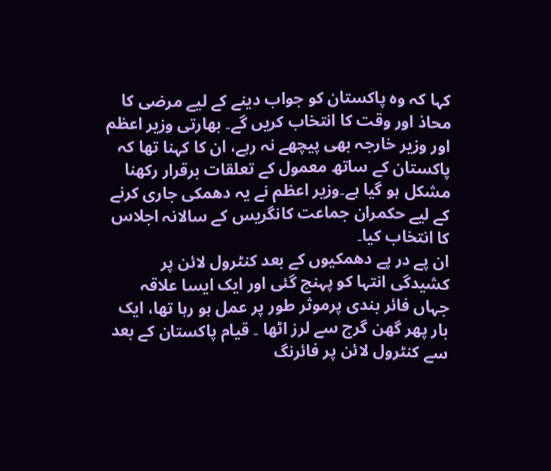کہا کہ وہ پاکستان کو جواب دینے کے لیے مرضی کا محاذ اور وقت کا انتخاب کریں گے۔ بھارتی وزیر اعظم اور وزیر خارجہ بھی پیچھے نہ رہے، ان کا کہنا تھا کہ پاکستان کے ساتھ معمول کے تعلقات برقرار رکھنا مشکل ہو گیا ہے۔وزیر اعظم نے یہ دھمکی جاری کرنے کے لیے حکمران جماعت کانگریس کے سالانہ اجلاس کا انتخاب کیا۔
ان پے در پے دھمکیوں کے بعد کنٹرول لائن پر کشیدگی انتہا کو پہنچ گئی اور ایک ایسا علاقہ جہاں فائر بندی پرموثر طور پر عمل ہو رہا تھا، ایک بار پھر گھن گرج سے لرز اٹھا ۔ قیام پاکستان کے بعد سے کنٹرول لائن پر فائرنگ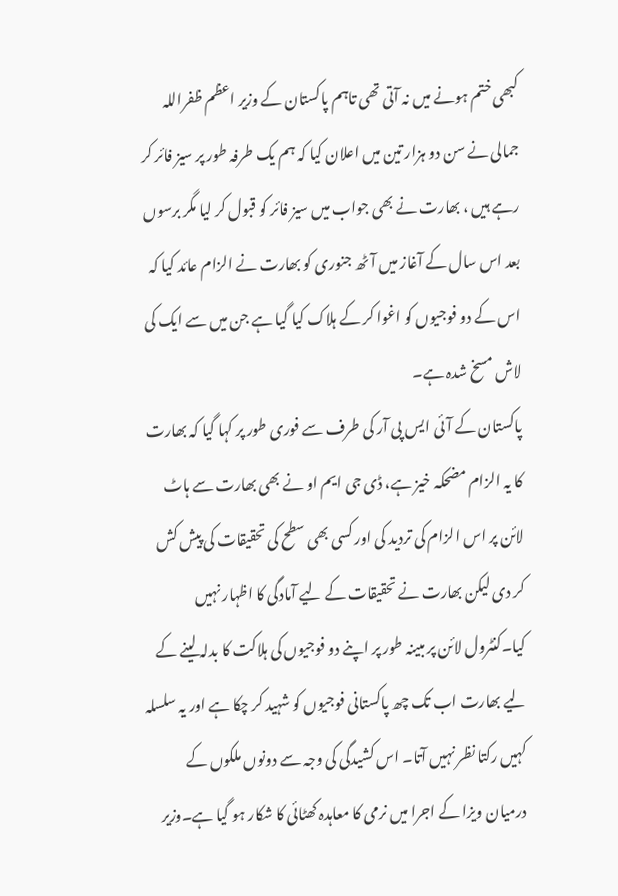کبھی ختم ہونے میں نہ آتی تھی تاہم پاکستان کے وزیر اعظم ظفراللہ جمالی نے سن دو ہزار تین میں اعلان کیا کہ ہم یک طرفہ طور پر سیز فائر کر رہے ہیں ، بھارت نے بھی جواب میں سیز فائر کو قبول کر لیا مگر برسوں بعد اس سال کے آغاز میں آٹھ جنوری کو بھارت نے الزام عائد کیا کہ اس کے دو فوجیوں کو اغوا کر کے ہلاک کیا گیا ہے جن میں سے ایک کی لاش مسخ شدہ ہے۔
پاکستان کے آئی ایس پی آر کی طرف سے فوری طور پر کہا گیا کہ بھارت کا یہ الزام مضحکہ خیز ہے، ڈی جی ایم او نے بھی بھارت سے ہاٹ لائن پر اس الزام کی تردید کی اور کسی بھی سطح کی تحقیقات کی پیش کش کر دی لیکن بھارت نے تحقیقات کے لیے آمادگی کا اظہار نہیں کیا۔کنٹرول لائن پر مبینہ طور پر اپنے دو فوجیوں کی ہلاکت کا بدلہ لینے کے لیے بھارت اب تک چھ پاکستانی فوجیوں کو شہید کر چکا ہے اور یہ سلسلہ کہیں رکتا نظر نہیں آتا۔ اس کشیدگی کی وجہ سے دونوں ملکوں کے درمیان ویزا کے اجرا میں نرمی کا معاہدہ کھٹائی کا شکار ہو گیا ہے۔وزیر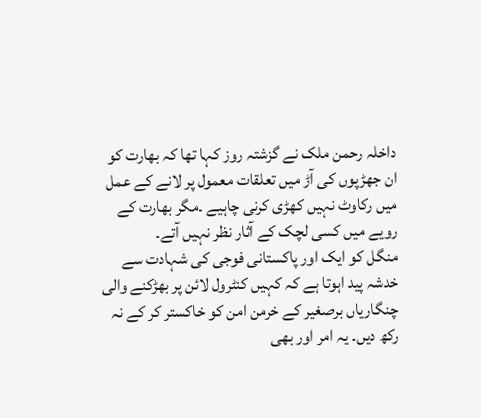داخلہ رحمن ملک نے گزشتہ روز کہا تھا کہ بھارت کو ان جھڑپوں کی آڑ میں تعلقات معمول پر لانے کے عمل میں رکاوٹ نہیں کھڑی کرنی چاہیے ۔مگر بھارت کے رویے میں کسی لچک کے آثار نظر نہیں آتے۔
منگل کو ایک اور پاکستانی فوجی کی شہادت سے خدشہ پید اہوتا ہے کہ کہیں کنٹرول لائن پر بھڑکنے والی چنگاریاں برصغیر کے خرمن امن کو خاکستر کر کے نہ رکھ دیں۔ یہ امر اور بھی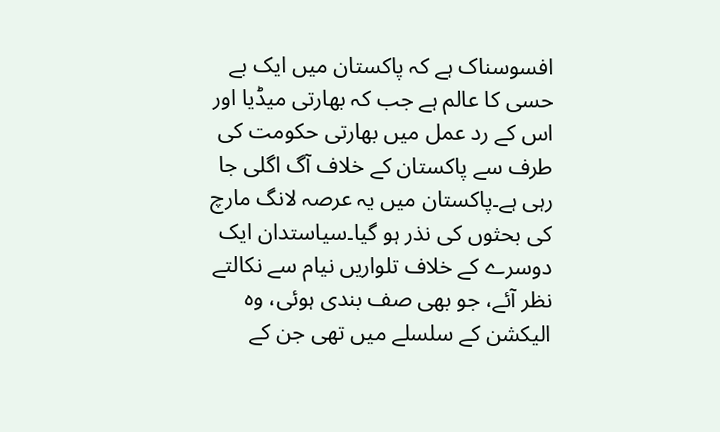افسوسناک ہے کہ پاکستان میں ایک بے حسی کا عالم ہے جب کہ بھارتی میڈیا اور اس کے رد عمل میں بھارتی حکومت کی طرف سے پاکستان کے خلاف آگ اگلی جا رہی ہے۔پاکستان میں یہ عرصہ لانگ مارچ کی بحثوں کی نذر ہو گیا۔سیاستدان ایک دوسرے کے خلاف تلواریں نیام سے نکالتے نظر آئے، جو بھی صف بندی ہوئی، وہ الیکشن کے سلسلے میں تھی جن کے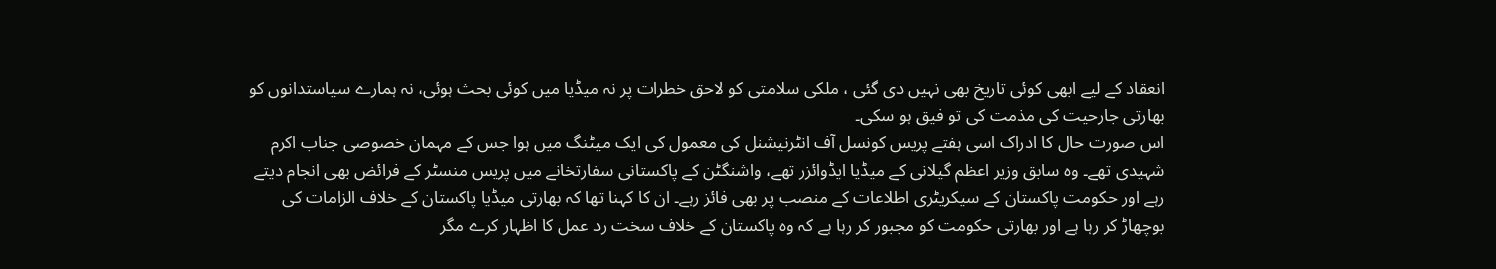انعقاد کے لیے ابھی کوئی تاریخ بھی نہیں دی گئی ، ملکی سلامتی کو لاحق خطرات پر نہ میڈیا میں کوئی بحث ہوئی، نہ ہمارے سیاستدانوں کو بھارتی جارحیت کی مذمت کی تو فیق ہو سکی۔
اس صورت حال کا ادراک اسی ہفتے پریس کونسل آف انٹرنیشنل کی معمول کی ایک میٹنگ میں ہوا جس کے مہمان خصوصی جناب اکرم شہیدی تھے۔ وہ سابق وزیر اعظم گیلانی کے میڈیا ایڈوائزر تھے، واشنگٹن کے پاکستانی سفارتخانے میں پریس منسٹر کے فرائض بھی انجام دیتے رہے اور حکومت پاکستان کے سیکریٹری اطلاعات کے منصب پر بھی فائز رہے۔ ان کا کہنا تھا کہ بھارتی میڈیا پاکستان کے خلاف الزامات کی بوچھاڑ کر رہا ہے اور بھارتی حکومت کو مجبور کر رہا ہے کہ وہ پاکستان کے خلاف سخت رد عمل کا اظہار کرے مگر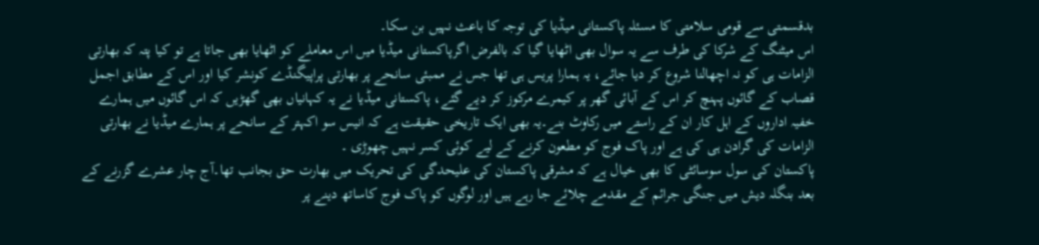بدقسمتی سے قومی سلامتی کا مسئلہ پاکستانی میڈیا کی توجہ کا باعث نہیں بن سکا۔
اس میٹنگ کے شرکا کی طرف سے یہ سوال بھی اٹھایا گیا کہ بالفرض اگرپاکستانی میڈیا میں اس معاملے کو اٹھایا بھی جاتا ہے تو کیا پتہ کہ بھارتی الزامات ہی کو نہ اچھالنا شروع کر دیا جائے، یہ ہمارا پریس ہی تھا جس نے ممبئی سانحے پر بھارتی پراپیگنڈے کونشر کیا اور اس کے مطابق اجمل قصاب کے گائوں پہنچ کر اس کے آبائی گھر پر کیمرے مرکوز کر دیے گئے، پاکستانی میڈیا نے یہ کہانیاں بھی گھڑیں کہ اس گائوں میں ہمارے خفیہ اداروں کے اہل کار ان کے راستے میں رکاوٹ بنے۔یہ بھی ایک تاریخی حقیقت ہے کہ انیس سو اکہتر کے سانحے پر ہمارے میڈیا نے بھارتی الزامات کی گرادن ہی کی ہے اور پاک فوج کو مطعون کرنے کے لیے کوئی کسر نہیں چھوڑی ۔
پاکستان کی سول سوسائٹی کا بھی خیال ہے کہ مشرقی پاکستان کی علیحدگی کی تحریک میں بھارت حق بجانب تھا۔آج چار عشرے گزرنے کے بعد بنگلہ دیش میں جنگی جرائم کے مقدمے چلائے جا رہے ہیں اور لوگوں کو پاک فوج کاساتھ دینے پر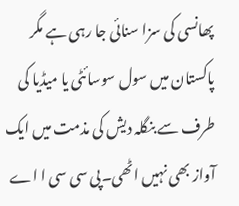پھانسی کی سزا سنائی جا رہی ہے مگر پاکستان میں سول سوسائٹی یا میڈیا کی طرف سے بنگلہ دیش کی مذمت میں ایک آواز بھی نہیں اٹھی۔پی سی سی ا اے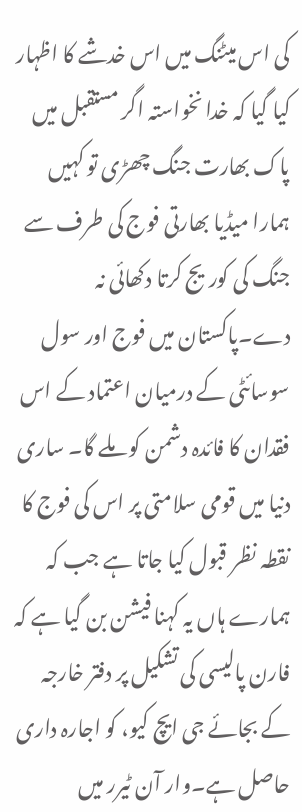کی اس میٹنگ میں اس خدشے کا اظہار کیا گیا کہ خدا نخواستہ اگر مستقبل میں پاک بھارت جنگ چھڑی تو کہیں ہمارا میڈیا بھارتی فوج کی طرف سے جنگ کی کوریج کرتا دکھائی نہ دے۔پاکستان میں فوج اور سول سوسائٹی کے درمیان اعتماد کے اس فقدان کا فائدہ دشمن کو ملے گا۔ ساری دنیا میں قومی سلامتی پر اس کی فوج کا نقطہ نظر قبول کیا جاتا ہے جب کہ ہمارے ہاں یہ کہنا فیشن بن گیا ہے کہ فارن پالیسی کی تشکیل پر دفتر خارجہ کے بجائے جی ایچ کیو، کو اجارہ داری حاصل ہے۔وار آن ٹیرر میں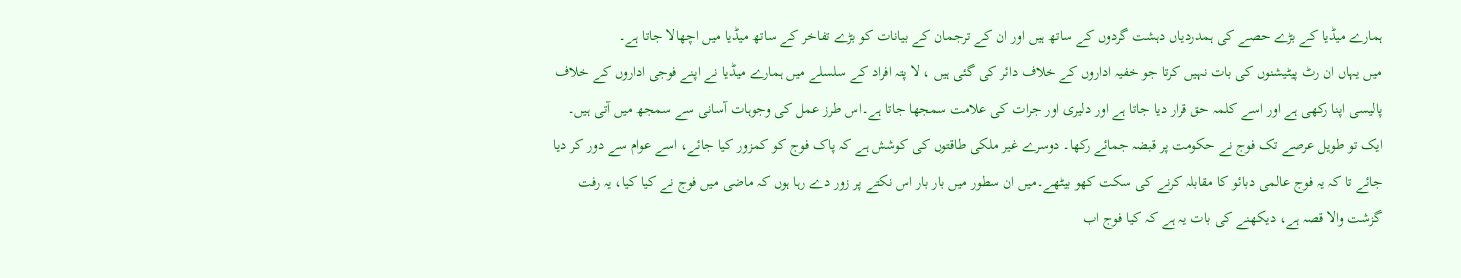ہمارے میڈیا کے بڑے حصے کی ہمدردیاں دہشت گردوں کے ساتھ ہیں اور ان کے ترجمان کے بیانات کو بڑے تفاخر کے ساتھ میڈیا میں اچھالا جاتا ہے۔
میں یہاں ان رٹ پیٹیشنوں کی بات نہیں کرتا جو خفیہ اداروں کے خلاف دائر کی گئی ہیں ، لا پتہ افراد کے سلسلے میں ہمارے میڈیا نے اپنے فوجی اداروں کے خلاف پالیسی اپنا رکھی ہے اور اسے کلمہ حق قرار دیا جاتا ہے اور دلیری اور جرات کی علامت سمجھا جاتا ہے۔اس طرز عمل کی وجوہات آسانی سے سمجھ میں آتی ہیں۔ ایک تو طویل عرصے تک فوج نے حکومت پر قبضہ جمائے رکھا۔ دوسرے غیر ملکی طاقتوں کی کوشش ہے کہ پاک فوج کو کمزور کیا جائے، اسے عوام سے دور کر دیا جائے تا کہ یہ فوج عالمی دبائو کا مقابلہ کرنے کی سکت کھو بیٹھے۔میں ان سطور میں بار بار اس نکتے پر زور دے رہا ہوں کہ ماضی میں فوج نے کیا کیا، یہ رفت گزشت والا قصہ ہے، دیکھنے کی بات یہ ہے کہ کیا فوج اب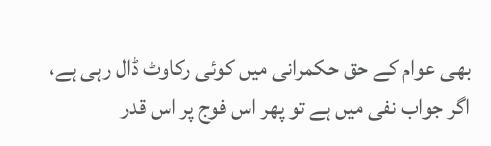بھی عوام کے حق حکمرانی میں کوئی رکاوٹ ڈال رہی ہے، اگر جواب نفی میں ہے تو پھر اس فوج پر اس قدر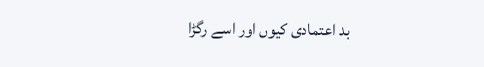بد اعتمادی کیوں اور اسے رگڑا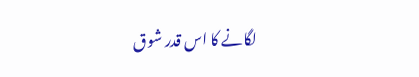لگانے کا اس قدر شوق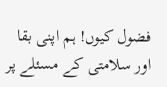فضول کیوں! ہم اپنی بقا اور سلامتی کے مسئلے پر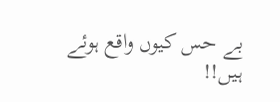بے حس کیوں واقع ہوئے ہیں!!